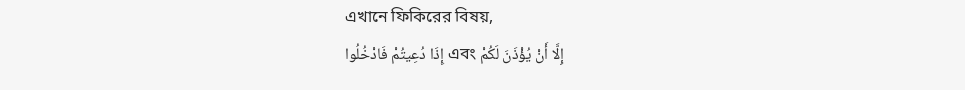এখানে ফিকিরের বিষয়,
إِلَّا أَنْ يُؤْذَنَ لَكُمْ এবং إِذَا دُعِيتُمْ فَادْخُلُوا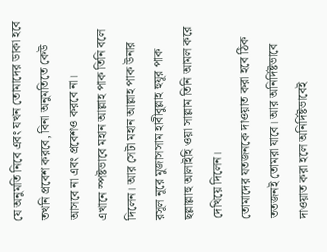যে অনুমতি নিবে এবং যখন তোমাদের ডাকা হবে তখনি প্রবেশ করবে, বিনা অনুমতিতে কেউ আসবে না এবং প্রবেশও করবে না।
এখানে স্পষ্টভাবে মহান আল্লাহ পাক তিনি বলে দিলেন। আর সেটা মহান আল্লাহ পাক উনার রসূল নূরে মুজাসসাম হাবীবুল্লাহ হুযূর পাক ছল্লাল্লাহু আলাইহি ওয়া সাল্লাম তিনি আমল করে দেখিয়ে দিলেন।
তোমাদের যতজনকে দাওয়াত করা হবে ঠিক ততজনই তোমরা যাবে। আর অনির্দিষ্টভাবে দাওয়াত করা হলে অনির্দিষ্টভাবেই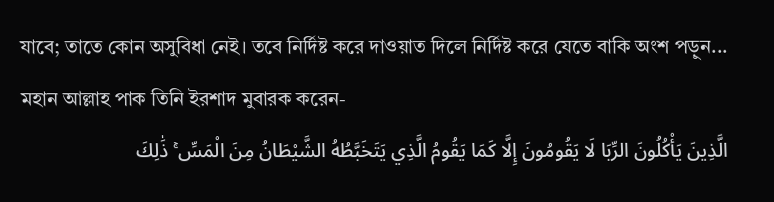যাবে; তাতে কোন অসুবিধা নেই। তবে নির্দিষ্ট করে দাওয়াত দিলে নির্দিষ্ট করে যেতে বাকি অংশ পড়ুন...
মহান আল্লাহ পাক তিনি ইরশাদ মুবারক করেন-
الَّذِينَ يَأْكُلُونَ الرِّبَا لَا يَقُومُونَ إِلَّا كَمَا يَقُومُ الَّذِي يَتَخَبَّطُهُ الشَّيْطَانُ مِنَ الْمَسِّ ۚ ذَٰلِكَ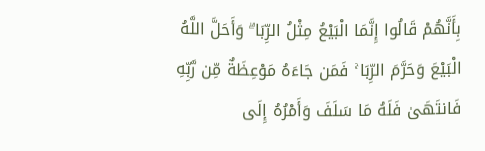بِأَنَّهُمْ قَالُوا إِنَّمَا الْبَيْعُ مِثْلُ الرِّبَا ۗ وَأَحَلَّ اللَّهُ الْبَيْعَ وَحَرَّمَ الرِّبَا ۚ فَمَن جَاءَهُ مَوْعِظَةٌ مِّن رَّبِّهِ فَانتَهَىٰ فَلَهُ مَا سَلَفَ وَأَمْرُهُ إِلَى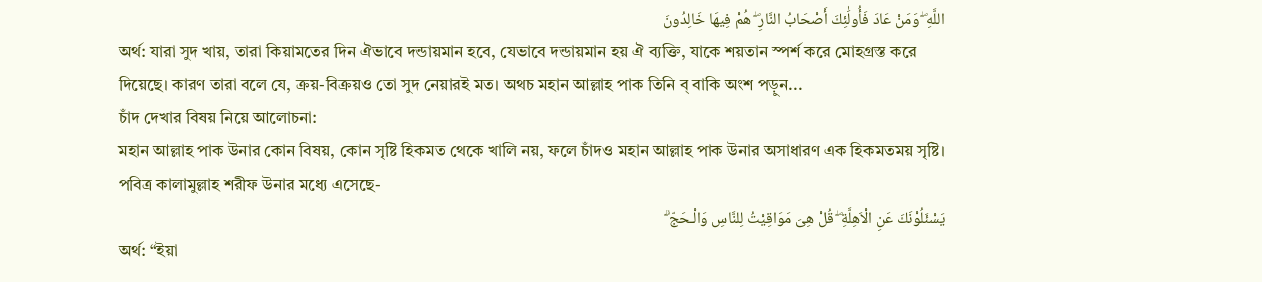اللَّهِ ۖ وَمَنْ عَادَ فَأُولَٰئِكَ أَصْحَابُ النَّارِ ۖ هُمْ فِيهَا خَالِدُونَ
অর্থ: যারা সুদ খায়, তারা কিয়ামতের দিন ঐভাবে দন্ডায়মান হবে, যেভাবে দন্ডায়মান হয় ঐ ব্যক্তি, যাকে শয়তান স্পর্শ করে মোহগ্রস্ত করে দিয়েছে। কারণ তারা বলে যে, ক্রয়-বিক্রয়ও তো সুদ নেয়ারই মত। অথচ মহান আল্লাহ পাক তিনি ব্ বাকি অংশ পড়ুন...
চাঁদ দেখার বিষয় নিয়ে আলোচনা:
মহান আল্লাহ পাক উনার কোন বিষয়, কোন সৃষ্টি হিকমত থেকে খালি নয়, ফলে চাঁদও মহান আল্লাহ পাক উনার অসাধারণ এক হিকমতময় সৃষ্টি। পবিত্র কালামুল্লাহ শরীফ উনার মধ্যে এসেছে-
يَسْئَلُوْنَكَ عَنِ الْاَهِلَّةِ ۖ قُلْ هِىَ مَوَاقِيْتُ لِلنَّاسِ وَالْـحَجّ ۗ
অর্থ: “ইয়া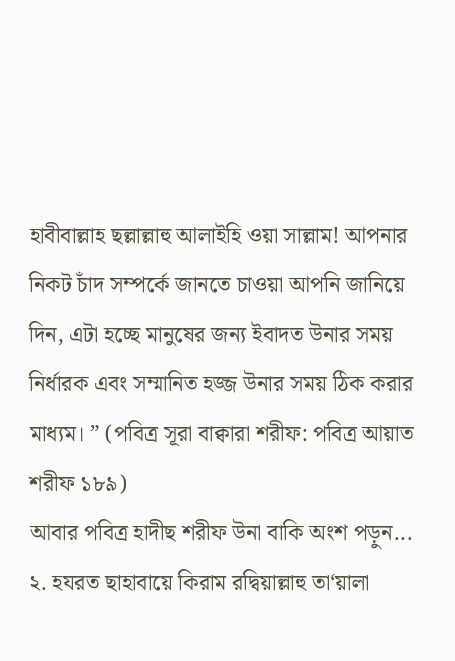হাবীবাল্লাহ ছল্লাল্লাহু আলাইহি ওয়া সাল্লাম! আপনার নিকট চাঁদ সম্পর্কে জানতে চাওয়া আপনি জানিয়ে দিন, এটা হচ্ছে মানুষের জন্য ইবাদত উনার সময় নির্ধারক এবং সম্মানিত হজ্জ উনার সময় ঠিক করার মাধ্যম। ” (পবিত্র সূরা বাক্বারা শরীফ: পবিত্র আয়াত শরীফ ১৮৯)
আবার পবিত্র হাদীছ শরীফ উনা বাকি অংশ পড়ুন...
২. হযরত ছাহাবায়ে কিরাম রদ্বিয়াল্লাহু তা‘য়ালা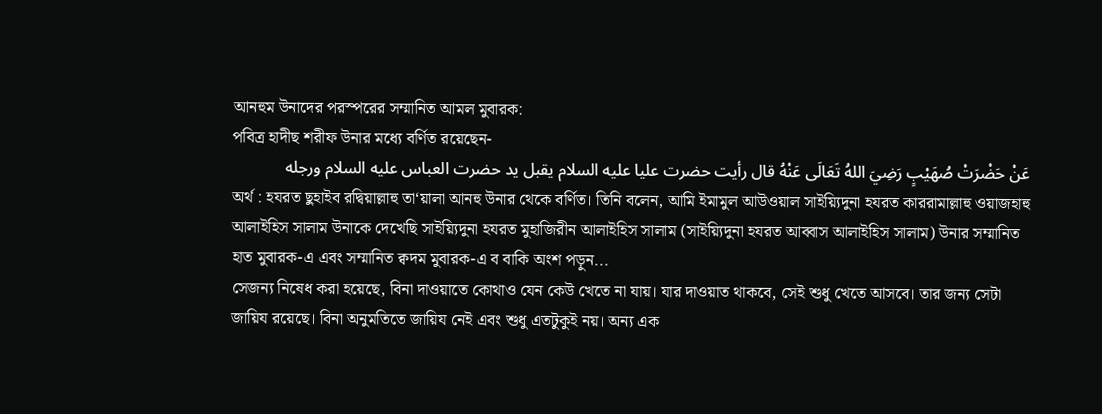আনহুম উনাদের পরস্পরের সম্মানিত আমল মুবারক:
পবিত্র হাদীছ শরীফ উনার মধ্যে বর্ণিত রয়েছেন-
عَنْ حَضْرَتْ صُهَيْبٍ رَضِيَ اللهُ تَعَالَى عَنْهُ قال رأيت حضرت عليا عليه السلام يقبل يد حضرت العباس عليه السلام ورجله
অর্থ : হযরত ছুহাইব রদ্বিয়াল্লাহু তা‘য়ালা আনহু উনার থেকে বর্ণিত। তিনি বলেন, আমি ইমামুল আউওয়াল সাইয়্যিদুনা হযরত কাররামাল্লাহু ওয়াজহাহু আলাইহিস সালাম উনাকে দেখেছি সাইয়্যিদুনা হযরত মুহাজিরীন আলাইহিস সালাম (সাইয়্যিদুনা হযরত আব্বাস আলাইহিস সালাম) উনার সম্মানিত হাত মুবারক-এ এবং সম্মানিত ক্বদম মুবারক-এ ব বাকি অংশ পড়ুন...
সেজন্য নিষেধ করা হয়েছে, বিনা দাওয়াতে কোথাও যেন কেউ খেতে না যায়। যার দাওয়াত থাকবে, সেই শুধু খেতে আসবে। তার জন্য সেটা জায়িয রয়েছে। বিনা অনুমতিতে জায়িয নেই এবং শুধু এতটুকুই নয়। অন্য এক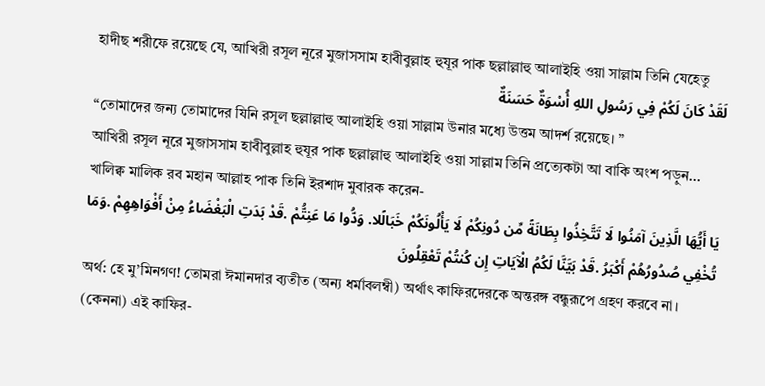হাদীছ শরীফে রয়েছে যে, আখিরী রসূল নূরে মুজাসসাম হাবীবুল্লাহ হুযূর পাক ছল্লাল্লাহু আলাইহি ওয়া সাল্লাম তিনি যেহেতু
لَقَدْ كَانَ لَكُمْ فِي رَسُولِ اللهِ أُسْوَةٌ حَسَنَةٌ
“তোমাদের জন্য তোমাদের যিনি রসূল ছল্লাল্লাহু আলাইহি ওয়া সাল্লাম উনার মধ্যে উত্তম আদর্শ রয়েছে। ”
আখিরী রসূল নূরে মুজাসসাম হাবীবুল্লাহ হুযূর পাক ছল্লাল্লাহু আলাইহি ওয়া সাল্লাম তিনি প্রত্যেকটা আ বাকি অংশ পড়ুন...
খালিক্ব মালিক রব মহান আল্লাহ পাক তিনি ইরশাদ মুবারক করেন-
يَا أَيُّهَا الَّذِينَ آمَنُوا لَا تَتَّخِذُوا بِطَانَةً مِّن دُونِكُمْ لَا يَأْلُونَكُمْ خَبَالًلا. وَدُّوا مَا عَنِتُّمْ .قَدْ بَدَتِ الْبَغْضَاءُ مِنْ أَفْوَاهِهِمْ .وَمَا تُخْفِي صُدُورُهُمْ أَكْبَرُ .قَدْ بَيَّنَّا لَكُمُ الْآيَاتِ إِن كُنتُمْ تَعْقِلُونَ
অর্থ: হে মু’মিনগণ! তোমরা ঈমানদার ব্যতীত (অন্য ধর্মাবলম্বী) অর্থাৎ কাফিরদেরকে অন্তরঙ্গ বন্ধুরূপে গ্রহণ করবে না। (কেননা) এই কাফির-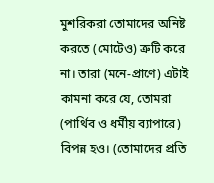মুশরিকরা তোমাদের অনিষ্ট করতে (মোটেও) ত্রুটি করে না। তারা (মনে-প্রাণে) এটাই কামনা করে যে, তোমরা (পার্থিব ও ধর্মীয় ব্যাপারে) বিপন্ন হও। (তোমাদের প্রতি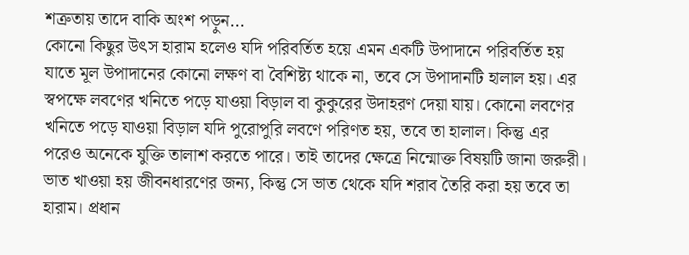শত্রুতায় তাদে বাকি অংশ পড়ুন...
কোনো কিছুর উৎস হারাম হলেও যদি পরিবর্তিত হয়ে এমন একটি উপাদানে পরিবর্তিত হয় যাতে মূল উপাদানের কোনো লক্ষণ বা বৈশিষ্ট্য থাকে না, তবে সে উপাদানটি হালাল হয়। এর স্বপক্ষে লবণের খনিতে পড়ে যাওয়া বিড়াল বা কুকুরের উদাহরণ দেয়া যায়। কোনো লবণের খনিতে পড়ে যাওয়া বিড়াল যদি পুরোপুরি লবণে পরিণত হয়, তবে তা হালাল। কিন্তু এর পরেও অনেকে যুক্তি তালাশ করতে পারে। তাই তাদের ক্ষেত্রে নিন্মোক্ত বিষয়টি জানা জরুরী।
ভাত খাওয়া হয় জীবনধারণের জন্য, কিন্তু সে ভাত থেকে যদি শরাব তৈরি করা হয় তবে তা হারাম। প্রধান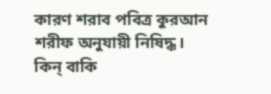কারণ শরাব পবিত্র কুরআন শরীফ অনুযায়ী নিষিদ্ধ।
কিন্ বাকি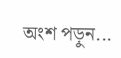অংশ পড়ুন...